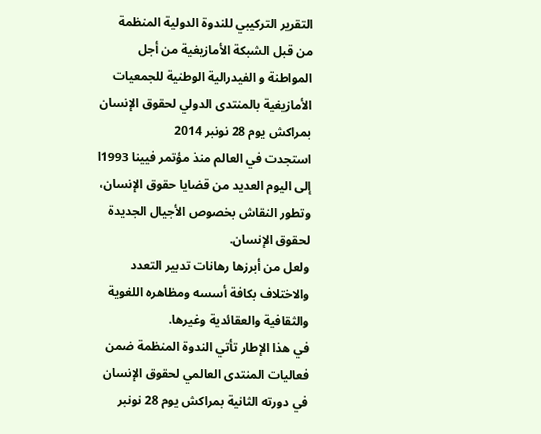التقرير التركيبي للندوة الدولية المنظمة من قبل الشبكة الأمازيغية من أجل المواطنة و الفيدرالية الوطنية للجمعيات الأمازيغية بالمنتدى الدولي لحقوق الإنسان بمراكش يوم 28 نونبر 2014
استجدت في العالم منذ مؤتمر فيينا 1993ا إلى اليوم العديد من قضايا حقوق الإنسان، وتطور النقاش بخصوص الأجيال الجديدة لحقوق الإنسان.
ولعل من أبرزها رهانات تدبير التعدد والاختلاف بكافة أسسه ومظاهره اللغوية والثقافية والعقائدية وغيرها.
في هذا الإطار تأتي الندوة المنظمة ضمن فعاليات المنتدى العالمي لحقوق الإنسان في دورته الثانية بمراكش يوم 28 نونبر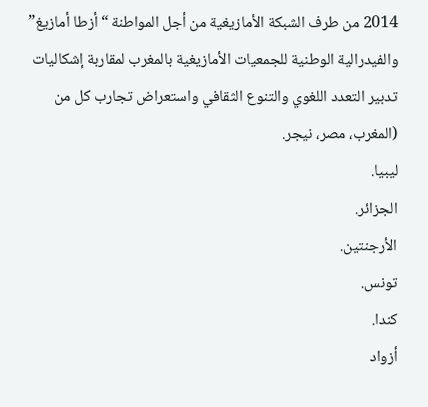2014 من طرف الشبكة الأمازيغية من أجل المواطنة “أزطا أمازيغ” والفيدرالية الوطنية للجمعيات الأمازيغية بالمغرب لمقاربة إشكاليات تدبير التعدد اللغوي والتنوع الثقافي واستعراض تجارب كل من (المغرب، مصر، نيجر.
ليبيا.
الجزائر.
الأرجنتين.
تونس.
كندا.
أزواد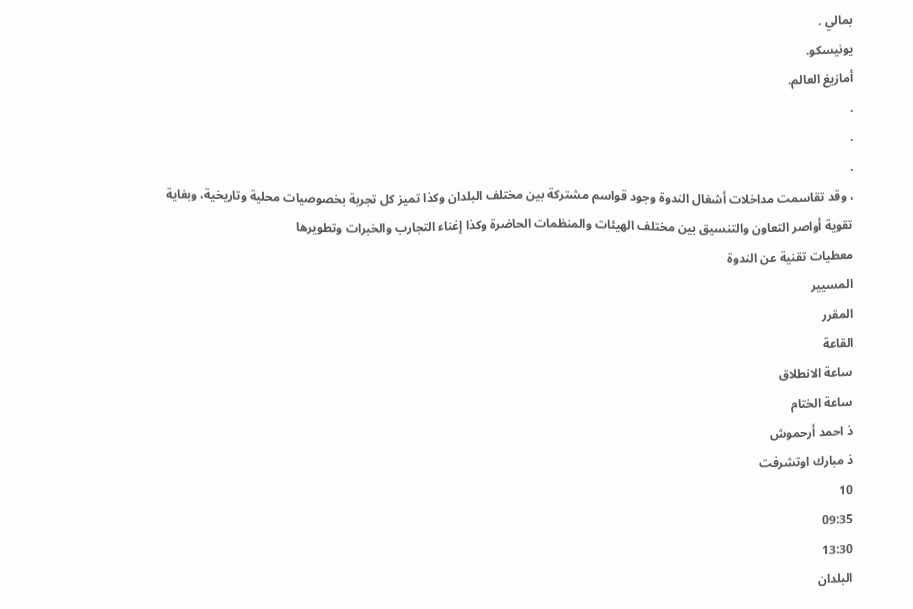بمالي .
يونيسكو.
أمازيغ العالم.
.
.
.
، وقد تقاسمت مداخلات أشغال الندوة وجود قواسم مشتركة بين مختلف البلدان وكذا تميز كل تجربة بخصوصيات محلية وتاريخية، وبغاية تقوية أواصر التعاون والتنسيق بين مختلف الهيئات والمنظمات الحاضرة وكذا إغناء التجارب والخبرات وتطويرها
معطيات تقنية عن الندوة
المسيير
المقرر
القاعة
ساعة الانطلاق
ساعة الختام
ذ احمد أرحموش
ذ مبارك اوتشرفت
10
09:35
13:30
البلدان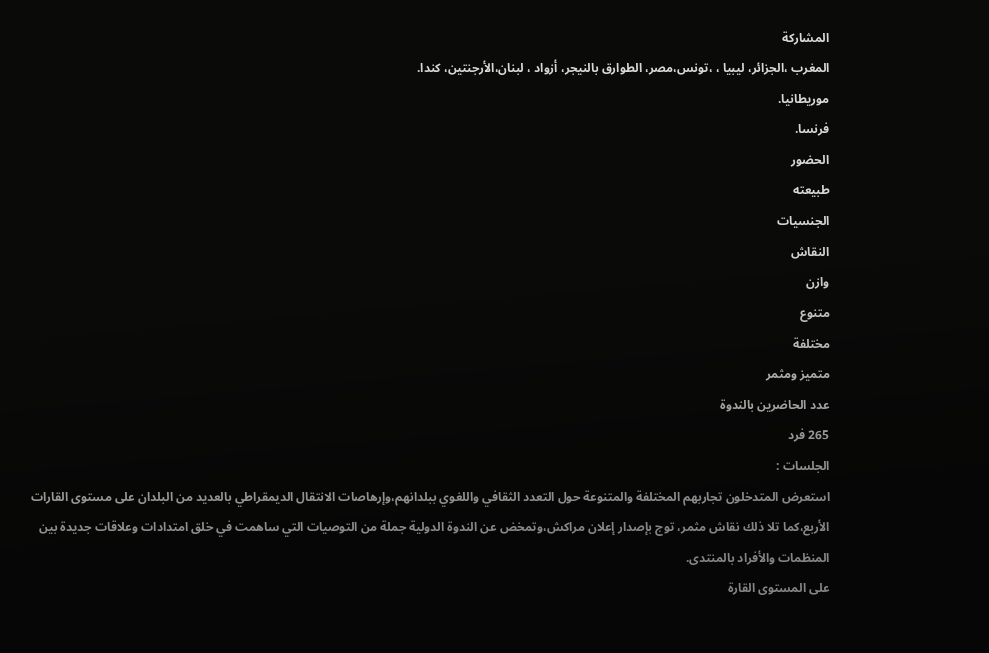المشاركة
المغرب ،الجزائر، ليبيا ، ،تونس،مصر، الطوارق بالنيجر، أزواد ، لبنان،الأرجنتين، كندا.
موريطانيا.
فرنسا.
الحضور
طبيعته
الجنسيات
النقاش
وازن
متنوع
مختلفة
متميز ومثمر
عدد الحاضرين بالندوة
265 فرد
الجلسات :
استعرض المتدخلون تجاربهم المختلفة والمتنوعة حول التعدد الثقافي واللغوي ببلدانهم،وإرهاصات الانتقال الديمقراطي بالعديد من البلدان على مستوى القارات الأربع،كما تلا ذلك نقاش مثمر، توج بإصدار إعلان مراكش،وتمخض عن الندوة الدولية جملة من التوصيات التي ساهمت في خلق امتدادات وعلاقات جديدة بين المنظمات والأفراد بالمنتدى.
على المستوى القارة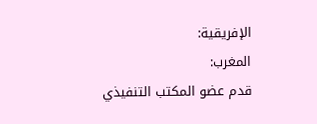الإفريقية:
المغرب:
قدم عضو المكتب التنفيذي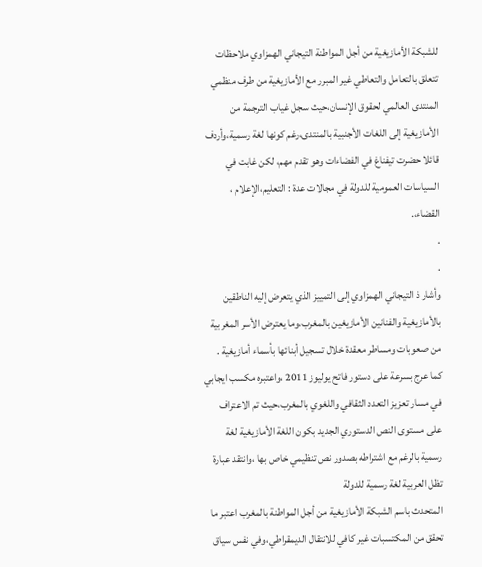للشبكة الأمازيغية من أجل المواطنة التيجاني الهمزاوي ملاحظات تتعلق بالتعامل والتعاطي غير المبرر مع الأمازيغية من طرف منظمي المنتدى العالمي لحقوق الإنسان،حيث سجل غياب الترجمة من الأمازيغية إلى اللغات الأجنبية بالمنتدى،رغم كونها لغة رسمية،وأردف قائلا حضرت تيفناغ في الفضاءات وهو تقدم مهم، لكن غابت في السياسات العمومية للدولة في مجالات عدة : التعليم،الإعلام ، القضاء،.
.
.
وأشار ذ التيجاني الهمزاوي إلى التمييز الذي يتعرض إليه الناطقين بالأمازيغية والفنانين الأمازيغين بالمغرب،وما يعترض الأسر المغربية من صعوبات ومساطر معقدة خلال تسجيل أبنائها بأسماء أمازيغية .
كما عرج بسرعة على دستور فاتح يوليوز 2011 ،واعتبره مكسب ايجابي في مسار تعزيز التعدد الثقافي واللغوي بالمغرب،حيث تم الاعتراف على مستوى النص الدستوري الجديد بكون اللغة الأمازيغية لغة رسمية بالرغم مع اشتراطه بصدور نص تنظيمي خاص بها ،وانتقد عبارة تظل العربية لغة رسمية للدولة
المتحدث باسم الشبكة الأمازيغية من أجل المواطنة بالمغرب اعتبر ما تحقق من المكتسبات غير كافي للانتقال الديمقراطي،وفي نفس سياق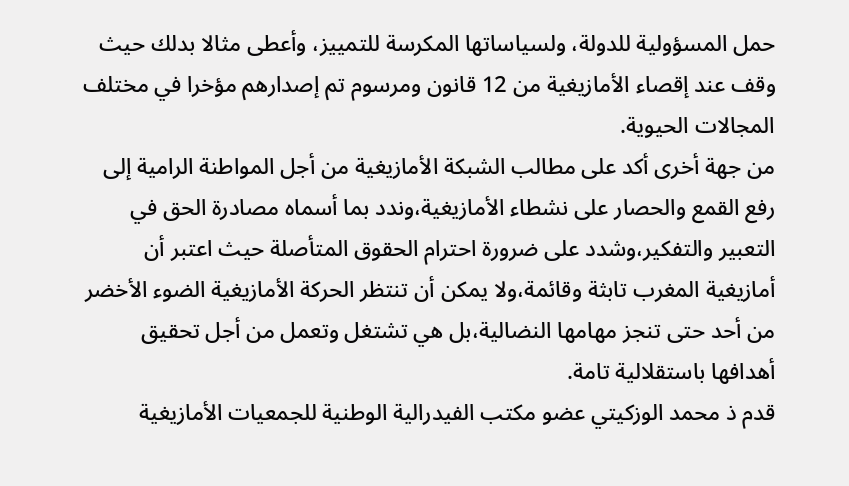حمل المسؤولية للدولة، ولسياساتها المكرسة للتمييز، وأعطى مثالا بدلك حيث وقف عند إقصاء الأمازيغية من 12 قانون ومرسوم تم إصدارهم مؤخرا في مختلف المجالات الحيوية.
من جهة أخرى أكد على مطالب الشبكة الأمازيغية من أجل المواطنة الرامية إلى رفع القمع والحصار على نشطاء الأمازيغية،وندد بما أسماه مصادرة الحق في التعبير والتفكير،وشدد على ضرورة احترام الحقوق المتأصلة حيث اعتبر أن أمازيغية المغرب تابثة وقائمة،ولا يمكن أن تنتظر الحركة الأمازيغية الضوء الأخضر من أحد حتى تنجز مهامها النضالية،بل هي تشتغل وتعمل من أجل تحقيق أهدافها باستقلالية تامة.
قدم ذ محمد الوزكيتي عضو مكتب الفيدرالية الوطنية للجمعيات الأمازيغية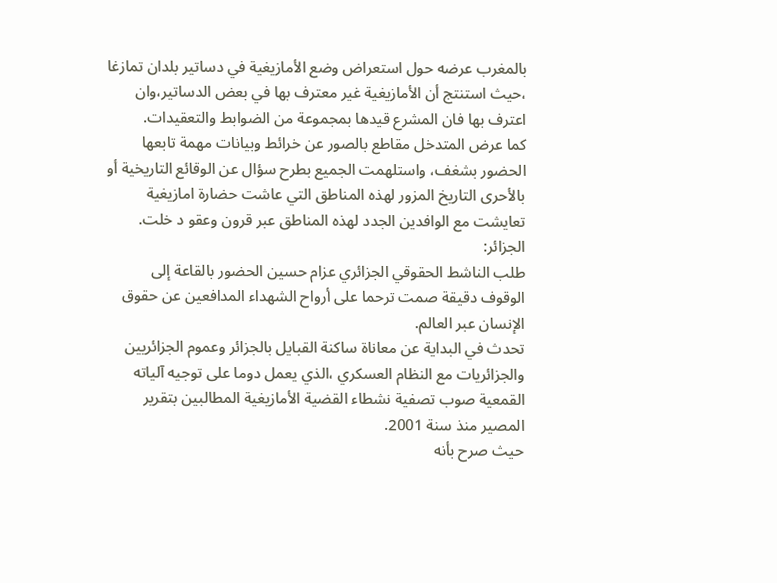بالمغرب عرضه حول استعراض وضع الأمازيغية في دساتير بلدان تمازغا ،حيث استنتج أن الأمازيغية غير معترف بها في بعض الدساتير،وان اعترف بها فان المشرع قيدها بمجموعة من الضوابط والتعقيدات.
كما عرض المتدخل مقاطع بالصور عن خرائط وبيانات مهمة تابعها الحضور بشغف، واستلهمت الجميع بطرح سؤال عن الوقائع التاريخية أو بالأحرى التاريخ المزور لهذه المناطق التي عاشت حضارة امازيغية تعايشت مع الوافدين الجدد لهذه المناطق عبر قرون وعقو د خلت.
الجزائر:
طلب الناشط الحقوقي الجزائري عزام حسين الحضور بالقاعة إلى الوقوف دقيقة صمت ترحما على أرواح الشهداء المدافعين عن حقوق الإنسان عبر العالم.
تحدث في البداية عن معاناة ساكنة القبايل بالجزائر وعموم الجزائريين والجزائريات مع النظام العسكري ،الذي يعمل دوما على توجيه آلياته القمعية صوب تصفية نشطاء القضية الأمازيغية المطالبين بتقرير المصير منذ سنة 2001.
حيث صرح بأنه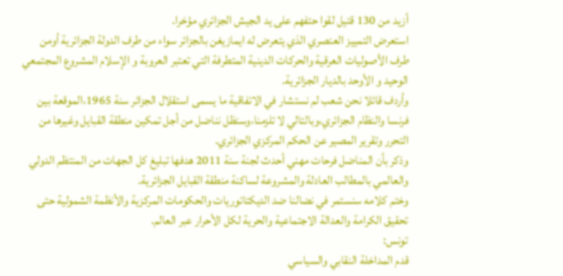أزيد من 130 قتيل لقوا حتفهم على يد الجيش الجزائري مؤخرا.
استعرض التمييز العنصري الذي يتعرض له ايمازيغن بالجزائر سواء من طرف الدولة الجزائرية أومن طرف الأصوليات العرقية والحركات الدينية المتطرفة التي تعتبر العروبة و الإسلام المشروع المجتمعي الوحيد و الأوحد بالديار الجزائرية.
وأردف قائلا نحن شعب لم نستشار في الاتفاقية ما يسمى استقلال الجزائر سنة 1965،الموقعة بين فرنسا والنظام الجزائري،وبالتالي لا تلزمنا،وسنظل نناضل من أجل تمكين منطقة القبايل وغيرها من التحرر وتقرير المصير عن الحكم المركزي الجزائري.
وذكر بأن المناضل فرحات مهني أحدث لجنة سنة 2011 هدفها تبليغ كل الجهات من المنتظم الدولي والعالمي بالمطالب العادلة والمشروعة لساكنة منطقة القبايل الجزائرية.
وختم كلامه سنستمر في نضالنا ضد الديكتاتوريات والحكومات المركزية والأنظمة الشمولية حتى تحقيق الكرامة والعدالة الاجتماعية والحرية لكل الأحرار عبر العالم.
تونس:
قدم المداخلة النقابي والسياسي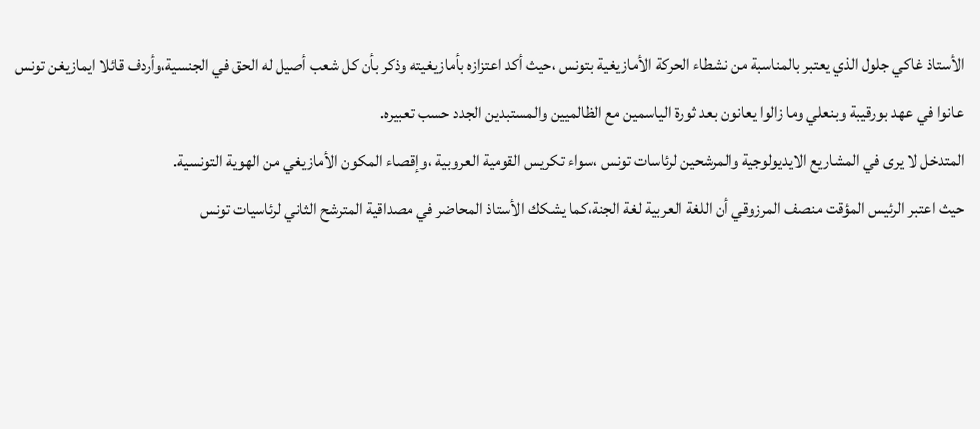الأستاذ غاكي جلول الذي يعتبر بالمناسبة من نشطاء الحركة الأمازيغية بتونس ،حيث أكد اعتزازه بأمازيغيته وذكر بأن كل شعب أصيل له الحق في الجنسية،وأردف قائلا ايمازيغن تونس عانوا في عهد بورقيبة وبنعلي وما زالوا يعانون بعد ثورة الياسمين مع الظالميين والمستبدين الجدد حسب تعبيره.
المتدخل لا يرى في المشاريع الايديولوجية والمرشحين لرئاسات تونس ،سواء تكريس القومية العروبية ،وإقصاء المكون الأمازيغي من الهوية التونسية.
حيث اعتبر الرئيس المؤقت منصف المرزوقي أن اللغة العربية لغة الجنة،كما يشكك الأستاذ المحاضر في مصداقية المترشح الثاني لرئاسيات تونس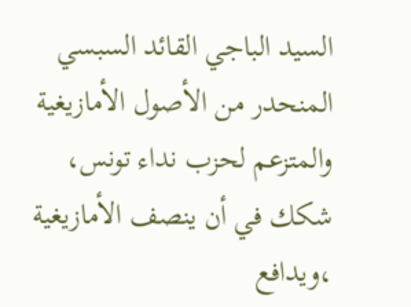السيد الباجي القائد السبسي المنحدر من الأصول الأمازيغية والمتزعم لحزب نداء تونس، شكك في أن ينصف الأمازيغية ،ويدافع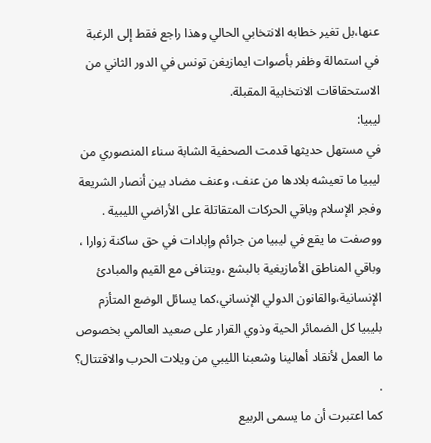عنها،بل تغير خطابه الانتخابي الحالي وهذا راجع فقط إلى الرغبة في استمالة وظفر بأصوات ايمازيغن تونس في الدور الثاني من الاستحقاقات الانتخابية المقبلة.
ليبيا:
في مستهل حديثها قدمت الصحفية الشابة سناء المنصوري من ليبيا ما تعيشه بلادها من عنف، وعنف مضاد بين أنصار الشريعة وفجر الإسلام وباقي الحركات المتقاتلة على الأراضي الليبية .
ووصفت ما يقع في ليبيا من جرائم وإبادات في حق ساكنة زوارا ، وباقي المناطق الأمازيغية بالبشع ،ويتنافى مع القيم والمبادئ الإنسانية،والقانون الدولي الإنساني،كما يسائل الوضع المتأزم بليبيا كل الضمائر الحية وذوي القرار على صعيد العالمي بخصوص ما العمل لأنقاد أهالينا وشعبنا الليبي من ويلات الحرب والاقتتال؟ .
كما اعتبرت أن ما يسمى الربيع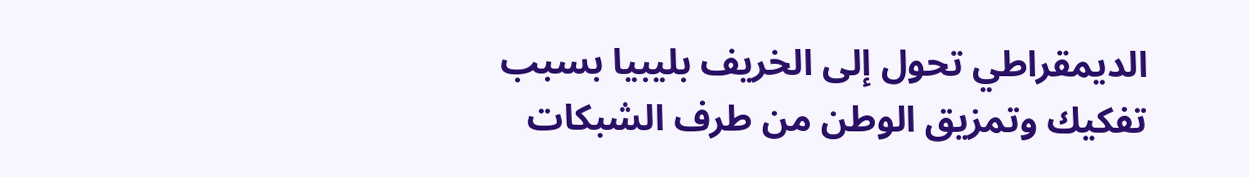الديمقراطي تحول إلى الخريف بليبيا بسبب تفكيك وتمزيق الوطن من طرف الشبكات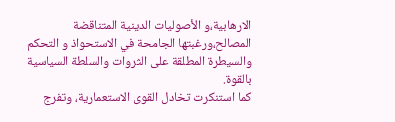الارهابية،و الأصوليات الدينية المتناقضة المصالح،ورغبتها الجامحة في الاستحواذ و التحكم والسيطرة المطلقة على الثروات والسلطة السياسية بالقوة.
كما استنكرت تخادل القوى الاستعمارية، وتفرج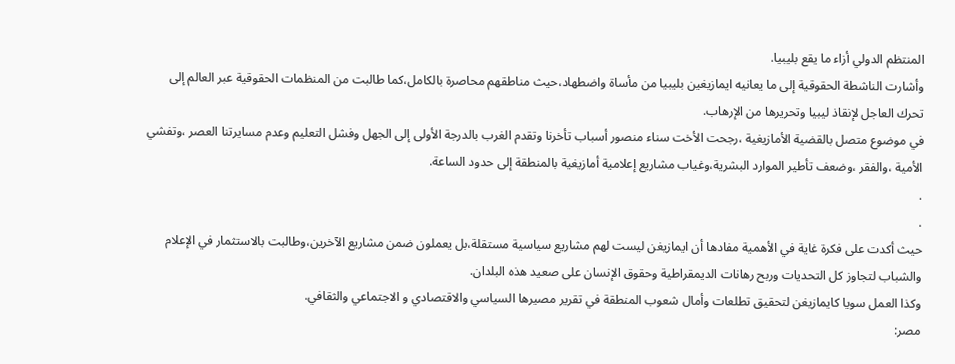المنتظم الدولي أزاء ما يقع بليبيا.
وأشارت الناشطة الحقوقية إلى ما يعانيه ايمازيغين بليبيا من مأساة واضطهاد،حيث مناطقهم محاصرة بالكامل،كما طالبت من المنظمات الحقوقية عبر العالم إلى تحرك العاجل لإنقاذ ليبيا وتحريرها من الإرهاب.
في موضوع متصل بالقضية الأمازيغية ،رجحت الأخت سناء منصور أسباب تأخرنا وتقدم الغرب بالدرجة الأولى إلى الجهل وفشل التعليم وعدم مسايرتنا العصر ،وتفشي الأمية ،والفقر ،وضعف تأطير الموارد البشرية،وغياب مشاريع إعلامية أمازيغية بالمنطقة إلى حدود الساعة.
.
.
حيث أكدت على فكرة غاية في الأهمية مفادها أن ايمازيغن ليست لهم مشاريع سياسية مستقلة،بل يعملون ضمن مشاريع الآخرين،وطالبت بالاستثمار في الإعلام والشباب لتجاوز كل التحديات وربح رهانات الديمقراطية وحقوق الإنسان على صعيد هذه البلدان.
وكذا العمل سويا كايمازيغن لتحقيق تطلعات وأمال شعوب المنطقة في تقرير مصيرها السياسي والاقتصادي و الاجتماعي والثقافي.
مصر: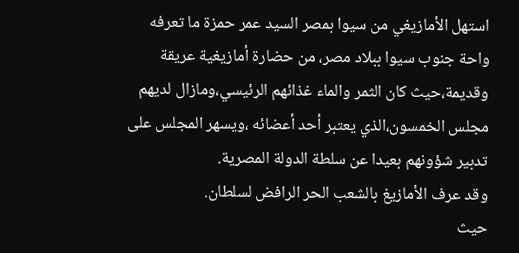استهل الأمازيغي من سيوا بمصر السيد عمر حمزة ما تعرفه واحة جنوب سيوا ببلاد مصر، من حضارة أمازيغية عريقة وقديمة،حيث كان الثمر والماء غذائهم الرئيسي،ومازال لديهم مجلس الخمسون،الذي يعتبر أحد أعضائه ،ويسهر المجلس على تدبير شؤونهم بعيدا عن سلطة الدولة المصرية.
وقد عرف الأمازيغ بالشعب الحر الرافض لسلطان.
حيث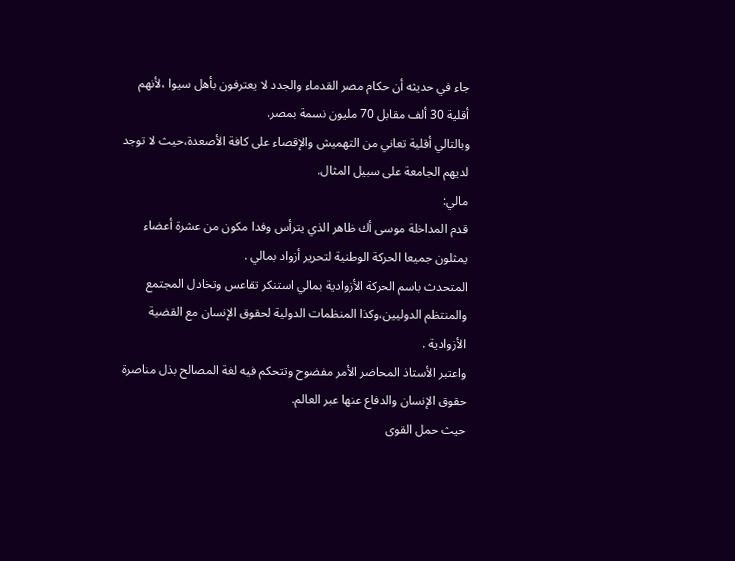جاء في حديثه أن حكام مصر القدماء والجدد لا يعترفون بأهل سيوا ،لأنهم أقلية 30 ألف مقابل 70 مليون نسمة بمصر.
وبالتالي أقلية تعاني من التهميش والإقصاء على كافة الأصعدة،حيث لا توجد لديهم الجامعة على سبيل المثال.
مالي:
قدم المداخلة موسى أك ظاهر الذي يترأس وفدا مكون من عشرة أعضاء يمثلون جميعا الحركة الوطنية لتحرير أزواد بمالي .
المتحدث باسم الحركة الأزوادية بمالي استنكر تقاعس وتخادل المجتمع والمنتظم الدوليين،وكذا المنظمات الدولية لحقوق الإنسان مع القضية الأزوادية .
واعتبر الأستاذ المحاضر الأمر مفضوح وتتحكم فيه لغة المصالح بذل مناصرة حقوق الإنسان والدفاع عنها عبر العالم.
حيث حمل القوى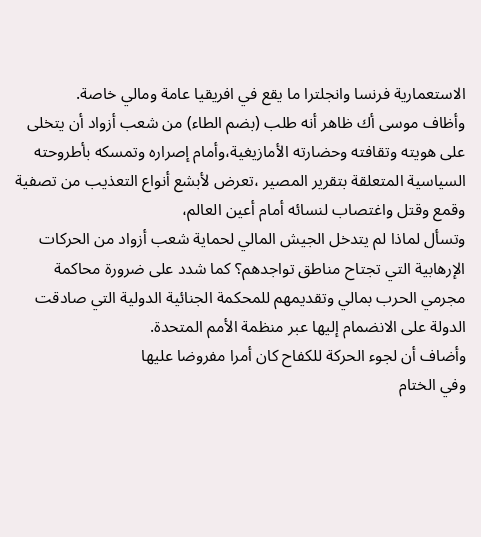الاستعمارية فرنسا وانجلترا ما يقع في افريقيا عامة ومالي خاصة.
وأظاف موسى أك ظاهر أنه طلب (بضم الطاء) من شعب أزواد أن يتخلى على هويته وتقافته وحضارته الأمازيغية،وأمام إصراره وتمسكه بأطروحته السياسية المتعلقة بتقرير المصير ،تعرض لأبشع أنواع التعذيب من تصفية وقمع وقتل واغتصاب لنسائه أمام أعين العالم،
وتسأل لماذا لم يتدخل الجيش المالي لحماية شعب أزواد من الحركات الإرهابية التي تجتاح مناطق تواجدهم؟ كما شدد على ضرورة محاكمة مجرمي الحرب بمالي وتقديمهم للمحكمة الجنائية الدولية التي صادقت الدولة على الانضمام إليها عبر منظمة الأمم المتحدة.
وأضاف أن لجوء الحركة للكفاح كان أمرا مفروضا عليها
وفي الختام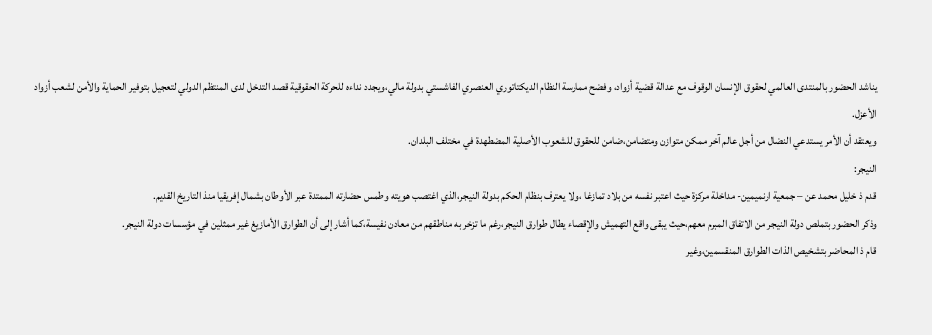يناشد الحضور بالمنتدى العالمي لحقوق الإنسان الوقوف مع عدالة قضية أزواد، وفضح ممارسة النظام الديكتاتوري العنصري الفاشستي بدولة مالي،ويجدد نداءه للحركة الحقوقية قصد التدخل لدى المنتظم الدولي لتعجيل بتوفير الحماية والأمن لشعب أزواد الأعزل.
ويعتقد أن الأمر يستدعي النضال من أجل عالم آخر ممكن متوازن ومتضامن،ضامن للحقوق للشعوب الأصلية المضطهدة في مختلف البلدان.
النيجر:
قدم ذ خليل محمد عن – جمعية ارنميمين- مداخلة مركزة حيث اعتبر نفسه من بلاد تمازغا ،ولا يعترف بنظام الحكم بدولة النيجر،الذي اغتصب هويته وطمس حضارته الممتدة عبر الأوطان بشمال إفريقيا منذ التاريخ القديم.
وذكر الحضور بتملص دولة النيجر من الاتفاق المبرم معهم،حيث يبقى واقع التهميش والإقصاء يطال طوارق النيجر،رغم ما تزخر به مناطقهم من معادن نفيسة،كما أشار إلى أن الطوارق الأمازيغ غير ممثلين في مؤسسات دولة النيجر.
قام ذ المحاضر بتشخيص الذات الطوارق المنقسمين،وغير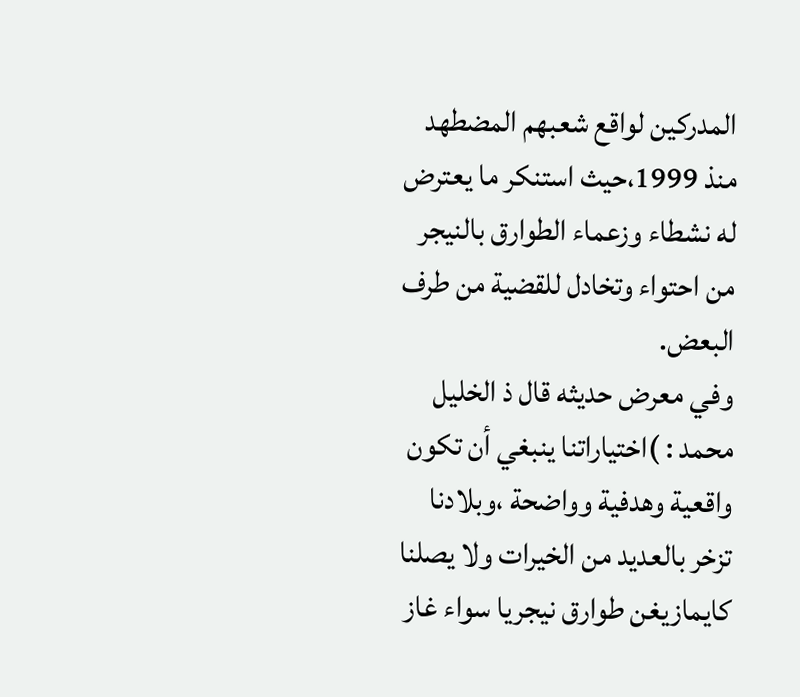المدركين لواقع شعبهم المضطهد منذ 1999،حيث استنكر ما يعترض له نشطاء وزعماء الطوارق بالنيجر من احتواء وتخادل للقضية من طرف البعض.
وفي معرض حديثه قال ذ الخليل محمد : )اختياراتنا ينبغي أن تكون واقعية وهدفية وواضحة ،وبلادنا تزخر بالعديد من الخيرات ولا يصلنا كايمازيغن طوارق نيجريا سواء غاز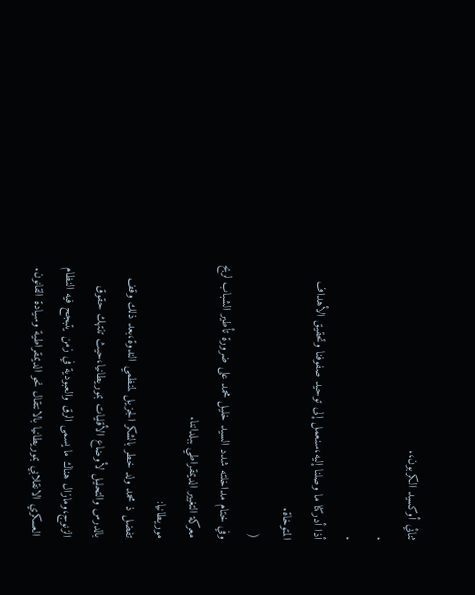ثنائي أوكسيد الكربون،.
.
.
أذا أدركنا ما وصلنا إليه،سنعمل إلى توحيد صفوفنا وتحقيق الأهداف المتوخاة.
(
وفي ختام مداخلته شدد السيد خليل محمد على ضرورة تأطير الشباب لربح معركة التغيير الديمقراطي ببلداننا.
موريطانيا:
تفضل ذ محمد ولد خطر بالشكر الجزيل لمنظمي الندوة،بعد ذلك وقف بالدرس والتحليل لأوضاع الأقليات بموريطانيا،حيث تنتهك حقوق الزنوج،ومازال هناك ما يسمى الرق والعبودية في زمن يتبجح فيه النظام العسكري الانقلابي بموريطانيا بالانتقال نحو الديمقراطية وسيادة القانون.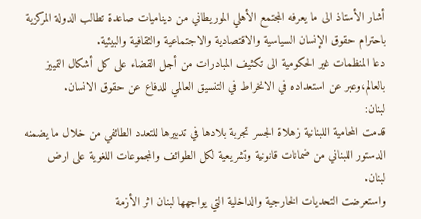أشار الأستاذ الى ما يعرفه المجتمع الأهلي الموريطاني من ديناميات صاعدة تطالب الدولة المركزية باحترام حقوق الإنسان السياسية والاقتصادية والاجتماعية والثقافية والبيئية.
دعا المنظمات غير الحكومية الى تكثيف المبادرات من أجل القضاء على كل أشكال التمييز بالعالم،وعبر عن استعداده في الانخراط في التنسيق العالمي للدفاع عن حقوق الانسان.
لبنان:
قدمت المحامية اللبنانية زهلاة الجسر تجربة بلادها في تدبيرها للتعدد الطائفي من خلال ما يضمنه الدستور اللبناني من ضمانات قانونية وتشريعية لكل الطوائف والمجموعات اللغوية على ارض لبنان.
واستعرضت التحديات الخارجية والداخلية التي يواجهها لبنان اثر الأزمة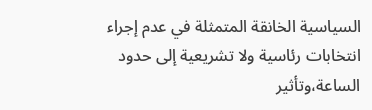السياسية الخانقة المتمثلة في عدم إجراء انتخابات رئاسية ولا تشريعية إلى حدود الساعة،وتأثير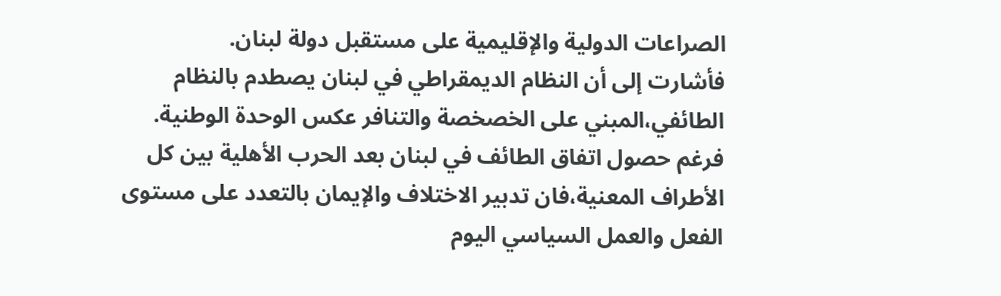الصراعات الدولية والإقليمية على مستقبل دولة لبنان.
فأشارت إلى أن النظام الديمقراطي في لبنان يصطدم بالنظام الطائفي،المبني على الخصخصة والتنافر عكس الوحدة الوطنية.
فرغم حصول اتفاق الطائف في لبنان بعد الحرب الأهلية بين كل الأطراف المعنية،فان تدبير الاختلاف والإيمان بالتعدد على مستوى الفعل والعمل السياسي اليوم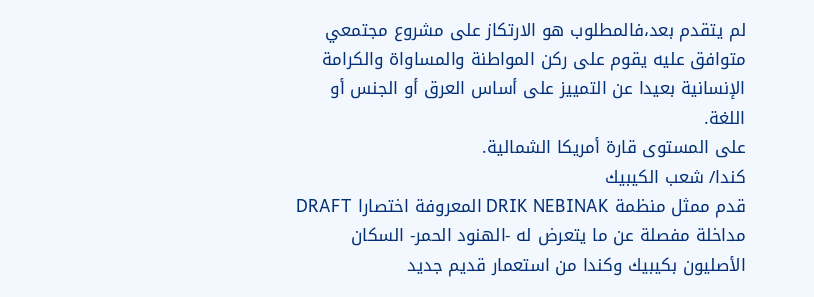لم يتقدم بعد،فالمطلوب هو الارتكاز على مشروع مجتمعي متوافق عليه يقوم على ركن المواطنة والمساواة والكرامة الإنسانية بعيدا عن التمييز على أساس العرق أو الجنس أو اللغة.
على المستوى قارة أمريكا الشمالية.
كندا/ شعب الكيبيك
قدم ممثل منظمة DRIK NEBINAK المعروفة اختصارا DRAFT مداخلة مفصلة عن ما يتعرض له -الهنود الحمر- السكان الأصليون بكيبيك وكندا من استعمار قديم جديد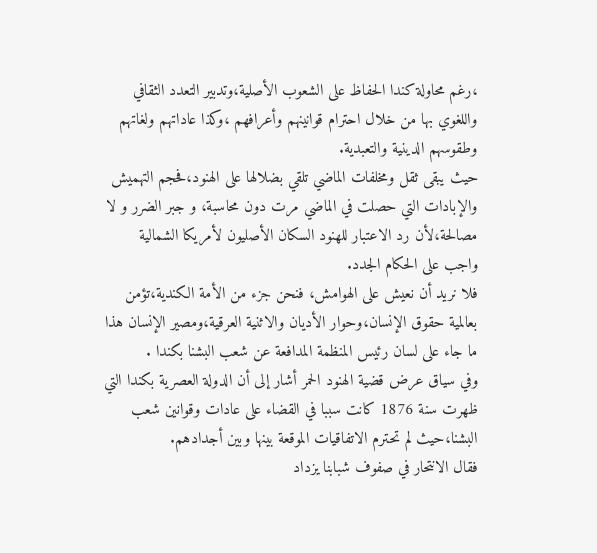،رغم محاولة كندا الحفاظ على الشعوب الأصلية،وتدبير التعدد الثقافي واللغوي بها من خلال احترام قوانينهم وأعرافهم ،وكذا عاداتهم ولغاتهم وطقوسهم الدينية والتعبدية.
حيث يبقى ثقل ومخلفات الماضي تلقي بضلالها على الهنود،فحجم التهميش والإبادات التي حصلت في الماضي مرت دون محاسبة، و جبر الضرر و لا مصالحة،لأن رد الاعتبار للهنود السكان الأصليون لأمريكا الشمالية واجب على الحكام الجدد.
فلا نريد أن نعيش على الهوامش، فنحن جزء من الأمة الكندية،تؤمن بعالمية حقوق الإنسان،وحوار الأديان والاثنية العرقية،ومصير الإنسان هذا ما جاء على لسان رئيس المنظمة المدافعة عن شعب البشنا بكندا .
وفي سياق عرض قضية الهنود الحمر أشار إلى أن الدولة العصرية بكندا التي ظهرت سنة 1876 كانت سببا في القضاء على عادات وقوانين شعب البشنا،حيث لم تحترم الاتفاقيات الموقعة بينها وبين أجدادهم.
فقال الانتحار في صفوف شبابنا يزداد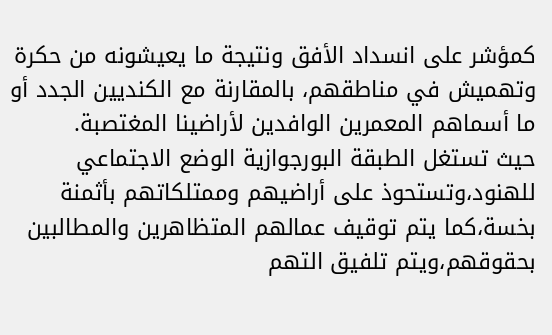كمؤشر على انسداد الأفق ونتيجة ما يعيشونه من حكرة وتهميش في مناطقهم، بالمقارنة مع الكنديين الجدد أو ما أسماهم المعمرين الوافدين لأراضينا المغتصبة.
حيث تستغل الطبقة البورجوازية الوضع الاجتماعي للهنود،وتستحوذ على أراضيهم وممتلكاتهم بأثمنة بخسة،كما يتم توقيف عمالهم المتظاهرين والمطالبين بحقوقهم،ويتم تلفيق التهم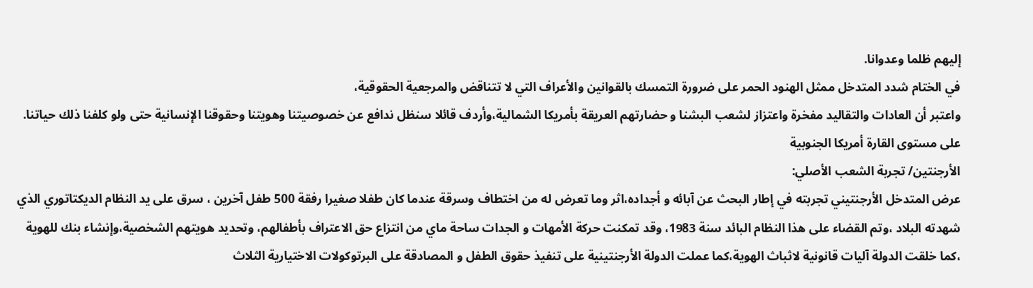إليهم ظلما وعدوانا.
في الختام شدد المتدخل ممثل الهنود الحمر على ضرورة التمسك بالقوانين والأعراف التي لا تتناقض والمرجعية الحقوقية،
واعتبر أن العادات والتقاليد مفخرة واعتزاز لشعب البشنا و حضارتهم العريقة بأمريكا الشمالية،وأردف قائلا سنظل ندافع عن خصوصيتنا وهويتنا وحقوقنا الإنسانية حتى ولو كلفنا ذلك حياتنا.
على مستوى القارة أمريكا الجنوبية
الأرجنتين/ تجربة الشعب الأصلي:
عرض المتدخل الأرجنتيني تجربته في إطار البحث عن آبائه و أجداده،اثر وما تعرض له من اختطاف وسرقة عندما كان طفلا صغيرا رفقة 500 طفل آخرين ، سرق على يد النظام الديكتاتوري الذي شهدته البلاد ،وتم القضاء على هذا النظام البائد سنة 1983، وقد تمكنت حركة الأمهات و الجدات ساحة ماي من انتزاع حق الاعتراف بأطفالهم، وتحديد هويتهم الشخصية،وإنشاء بنك للهوية ،كما خلقت الدولة آليات قانونية لاثباث الهوية،كما عملت الدولة الأرجنتينية على تنفيذ حقوق الطفل و المصادقة على البرتوكولات الاختيارية الثلاث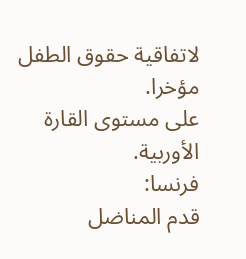لاتفاقية حقوق الطفل مؤخرا.
على مستوى القارة الأوربية.
فرنسا:
قدم المناضل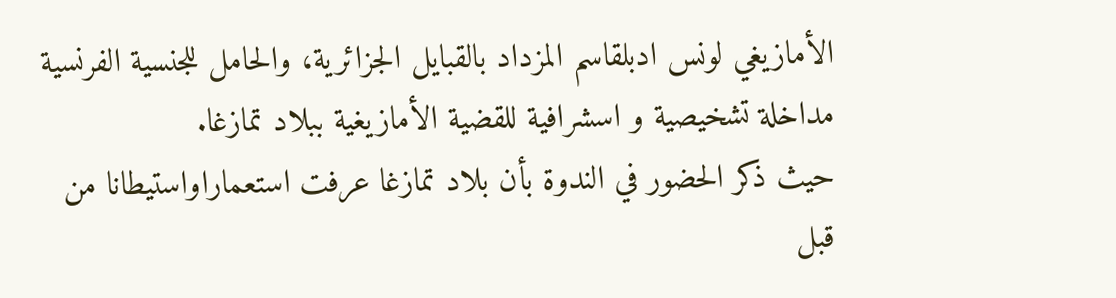الأمازيغي لونس ادبلقاسم المزداد بالقبايل الجزائرية، والحامل للجنسية الفرنسية مداخلة تشخيصية و اسشرافية للقضية الأمازيغية ببلاد تمازغا.
حيث ذكر الحضور في الندوة بأن بلاد تمازغا عرفت استعماراواستيطانا من قبل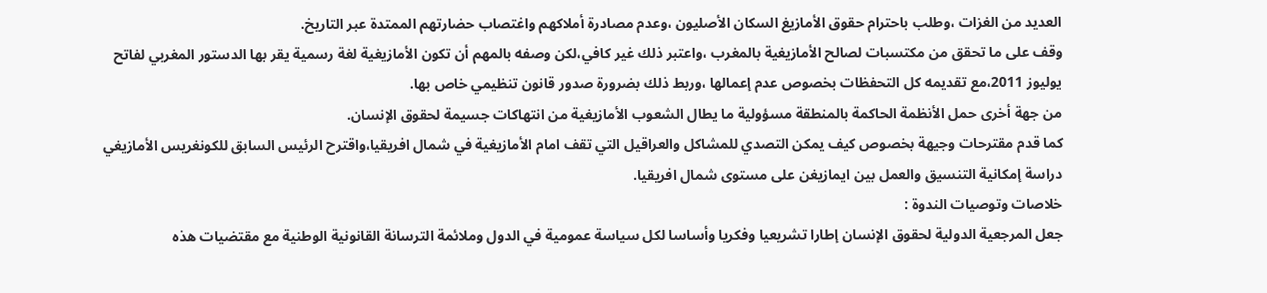العديد من الغزات ،وطلب باحترام حقوق الأمازيغ السكان الأصليون ،وعدم مصادرة أملاكهم واغتصاب حضارتهم الممتدة عبر التاريخ.
وقف على ما تحقق من مكتسبات لصالح الأمازيغية بالمغرب ،واعتبر ذلك غير كافي،لكن وصفه بالمهم أن تكون الأمازيغية لغة رسمية يقر بها الدستور المغربي لفاتح يوليوز 2011،مع تقديمه كل التحفظات بخصوص عدم إعمالها ،وربط ذلك بضرورة صدور قانون تنظيمي خاص بها.
من جهة أخرى حمل الأنظمة الحاكمة بالمنطقة مسؤولية ما يطال الشعوب الأمازيغية من انتهاكات جسيمة لحقوق الإنسان.
كما قدم مقترحات وجيهة بخصوص كيف يمكن التصدي للمشاكل والعراقيل التي تقف امام الأمازيغية في شمال افريقيا،واقترح الرئيس السابق للكونغريس الأمازيغي دراسة إمكانية التنسيق والعمل بين ايمازيغن على مستوى شمال افريقيا.
خلاصات وتوصيات الندوة :
جعل المرجعية الدولية لحقوق الإنسان إطارا تشريعيا وفكريا وأساسا لكل سياسة عمومية في الدول وملائمة الترسانة القانونية الوطنية مع مقتضيات هذه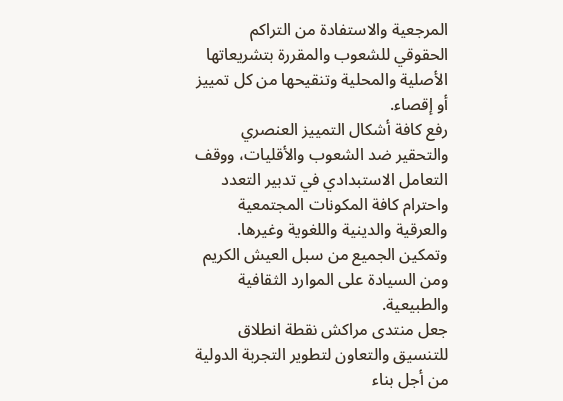المرجعية والاستفادة من التراكم الحقوقي للشعوب والمقررة بتشريعاتها الأصلية والمحلية وتنقيحها من كل تمييز أو إقصاء.
رفع كافة أشكال التمييز العنصري والتحقير ضد الشعوب والأقليات، ووقف التعامل الاستبدادي في تدبير التعدد واحترام كافة المكونات المجتمعية والعرقية والدينية واللغوية وغيرها.
وتمكين الجميع من سبل العيش الكريم ومن السيادة على الموارد الثقافية والطبيعية.
جعل منتدى مراكش نقطة انطلاق للتنسيق والتعاون لتطوير التجربة الدولية من أجل بناء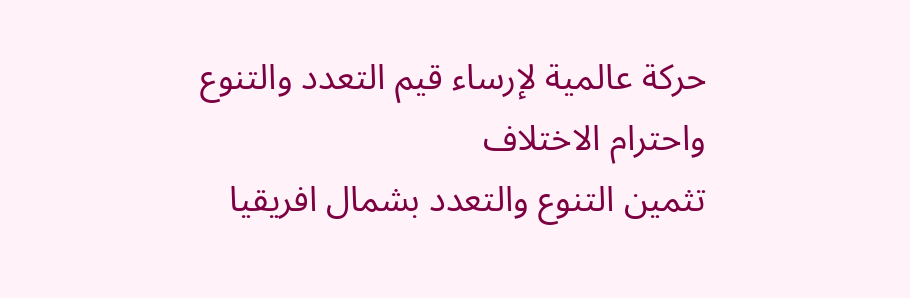حركة عالمية لإرساء قيم التعدد والتنوع واحترام الاختلاف
تثمين التنوع والتعدد بشمال افريقيا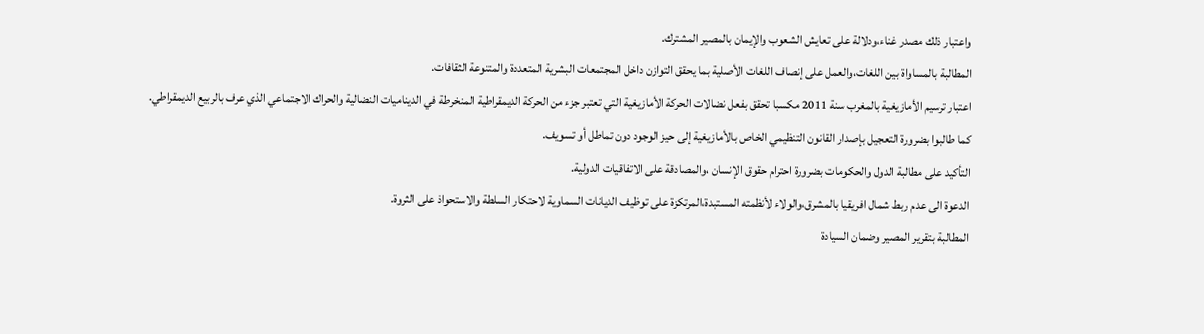واعتبار ذلك مصدر غناء،ودلالة على تعايش الشعوب والإيمان بالمصير المشترك.
المطالبة بالمساواة بين اللغات،والعمل على إنصاف اللغات الأصلية بما يحقق التوازن داخل المجتمعات البشرية المتعددة والمتنوعة الثقافات.
اعتبار ترسيم الأمازيغية بالمغرب سنة 2011 مكسبا تحقق بفعل نضالات الحركة الأمازيغية التي تعتبر جزء من الحركة الديمقراطية المنخرطة في الديناميات النضالية والحراك الاجتماعي الذي عرف بالربيع الديمقراطي.
كما طالبوا بضرورة التعجيل بإصدار القانون التنظيمي الخاص بالأمازيغية إلى حيز الوجود دون تماطل أو تسويف.
التأكيد على مطالبة الدول والحكومات بضرورة احترام حقوق الإنسان ،والمصادقة على الاتفاقيات الدولية.
الدعوة الى عدم ربط شمال افريقيا بالمشرق،والولاء لأنظمته المستبدة،المرتكزة على توظيف الديانات السماوية لاحتكار السلطة والاستحواذ على الثروة.
المطالبة بتقرير المصير وضمان السيادة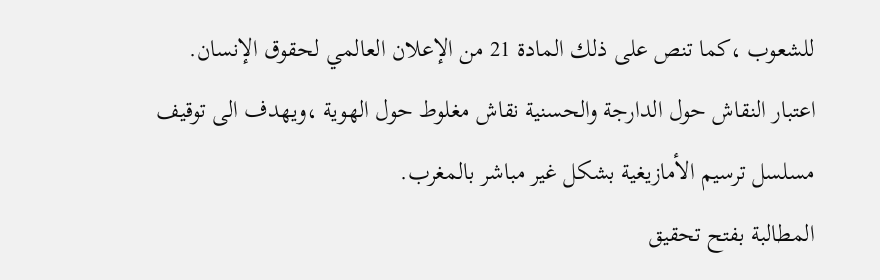للشعوب ،كما تنص على ذلك المادة 21 من الإعلان العالمي لحقوق الإنسان.
اعتبار النقاش حول الدارجة والحسنية نقاش مغلوط حول الهوية ،ويهدف الى توقيف مسلسل ترسيم الأمازيغية بشكل غير مباشر بالمغرب.
المطالبة بفتح تحقيق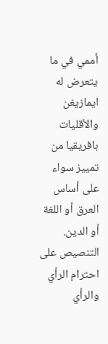أممي في ما يتعرض له ايمازيغن والأقليات بافريقيا من تمييز سواء على أساس العرق أو اللغة أو الدين.
التنصيص على احترام الرأي والرأي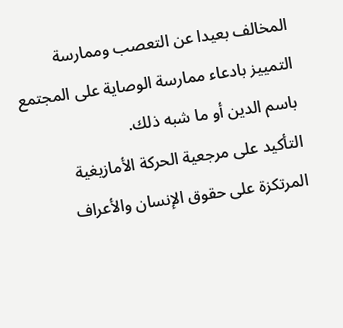المخالف بعيدا عن التعصب وممارسة التمييز بادعاء ممارسة الوصاية على المجتمع باسم الدين أو ما شبه ذلك.
التأكيد على مرجعية الحركة الأمازيغية المرتكزة على حقوق الإنسان والأعراف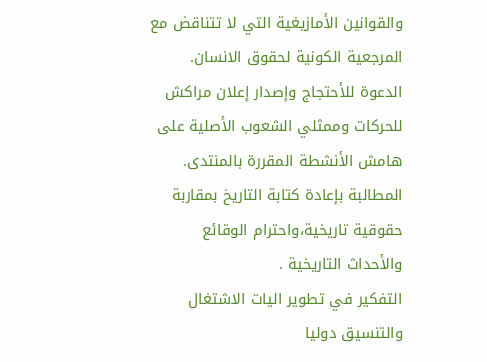والقوانين الأمازيغية التي لا تتناقض مع المرجعية الكونية لحقوق الانسان.
الدعوة للأحتجاج وإصدار إعلان مراكش للحركات وممثلي الشعوب الأصلية على هامش الأنشطة المقررة بالمنتدى.
المطالبة بإعادة كتابة التاريخ بمقاربة حقوقية تاريخية،واحترام الوقائع والأحداث التاريخية .
التفكير في تطوير اليات الاشتغال والتنسيق دوليا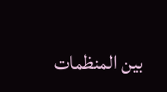بين المنظمات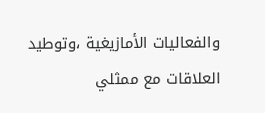والفعاليات الأمازيغية ،وتوطيد العلاقات مع ممثلي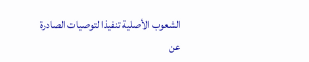الشعوب الأصلية تنفيذا لتوصيات الصادرة عن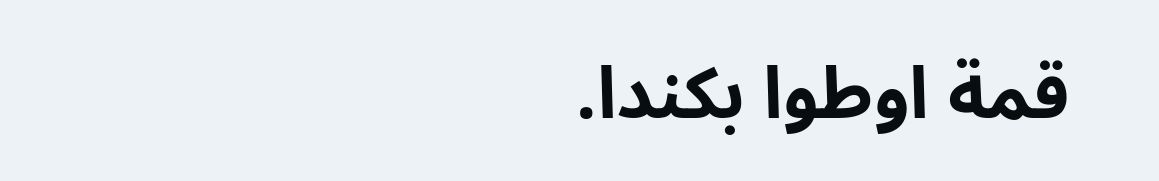قمة اوطوا بكندا.